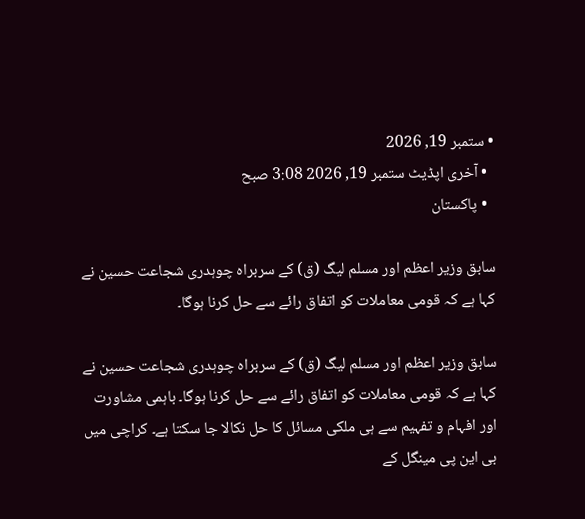• ستمبر 19, 2026
  • آخری اپڈیٹ ستمبر 19, 2026 3:08 صبح
  • پاکستان

سابق وزیر اعظم اور مسلم لیگ (ق) کے سربراہ چوہدری شجاعت حسین نے کہا ہے کہ قومی معاملات کو اتفاق رائے سے حل کرنا ہوگا۔

سابق وزیر اعظم اور مسلم لیگ (ق) کے سربراہ چوہدری شجاعت حسین نے کہا ہے کہ قومی معاملات کو اتفاق رائے سے حل کرنا ہوگا۔ باہمی مشاورت اور افہام و تفہیم سے ہی ملکی مسائل کا حل نکالا جا سکتا ہے۔ کراچی میں بی این پی مینگل کے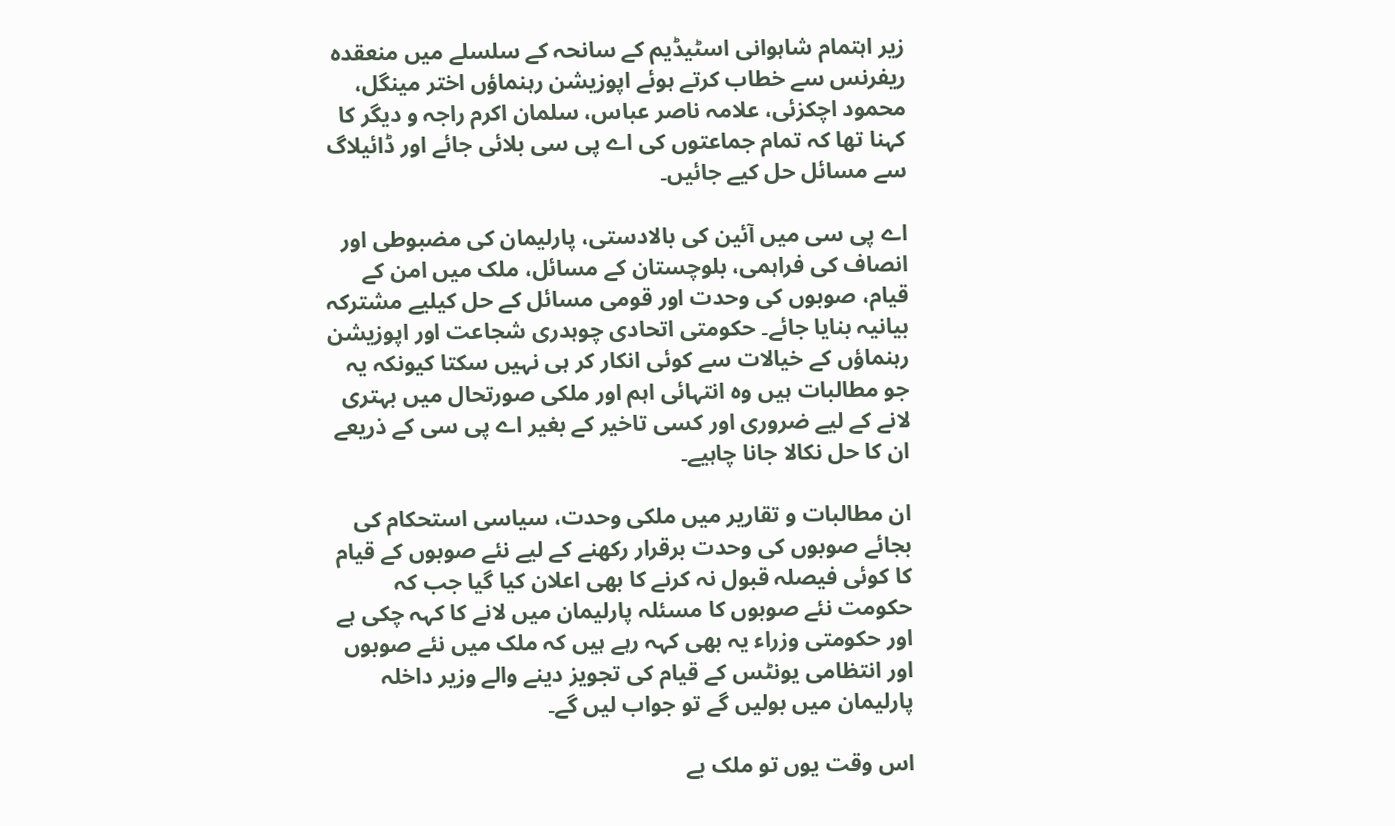زیر اہتمام شاہوانی اسٹیڈیم کے سانحہ کے سلسلے میں منعقدہ ریفرنس سے خطاب کرتے ہوئے اپوزیشن رہنماؤں اختر مینگل، محمود اچکزئی، علامہ ناصر عباس، سلمان اکرم راجہ و دیگر کا کہنا تھا کہ تمام جماعتوں کی اے پی سی بلائی جائے اور ڈائیلاگ سے مسائل حل کیے جائیں۔

اے پی سی میں آئین کی بالادستی، پارلیمان کی مضبوطی اور انصاف کی فراہمی، بلوچستان کے مسائل، ملک میں امن کے قیام، صوبوں کی وحدت اور قومی مسائل کے حل کیلیے مشترکہ بیانیہ بنایا جائے۔ حکومتی اتحادی چوہدری شجاعت اور اپوزیشن رہنماؤں کے خیالات سے کوئی انکار کر ہی نہیں سکتا کیونکہ یہ جو مطالبات ہیں وہ انتہائی اہم اور ملکی صورتحال میں بہتری لانے کے لیے ضروری اور کسی تاخیر کے بغیر اے پی سی کے ذریعے ان کا حل نکالا جانا چاہیے۔

ان مطالبات و تقاریر میں ملکی وحدت، سیاسی استحکام کی بجائے صوبوں کی وحدت برقرار رکھنے کے لیے نئے صوبوں کے قیام کا کوئی فیصلہ قبول نہ کرنے کا بھی اعلان کیا گیا جب کہ حکومت نئے صوبوں کا مسئلہ پارلیمان میں لانے کا کہہ چکی ہے اور حکومتی وزراء یہ بھی کہہ رہے ہیں کہ ملک میں نئے صوبوں اور انتظامی یونٹس کے قیام کی تجویز دینے والے وزیر داخلہ پارلیمان میں بولیں گے تو جواب لیں گے۔

اس وقت یوں تو ملک بے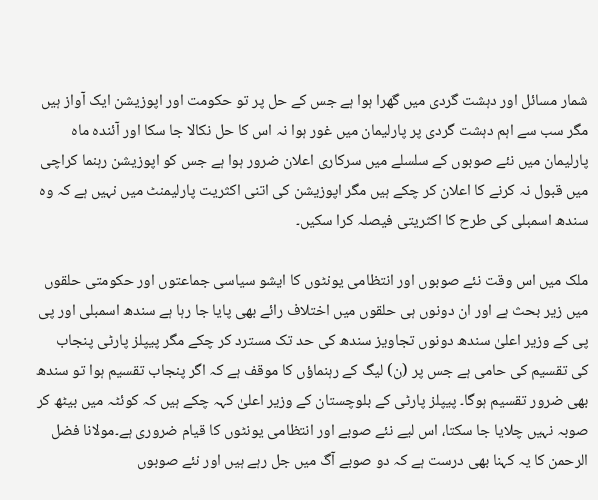شمار مسائل اور دہشت گردی میں گھرا ہوا ہے جس کے حل پر تو حکومت اور اپوزیشن ایک آواز ہیں مگر سب سے اہم دہشت گردی پر پارلیمان میں غور ہوا نہ اس کا حل نکالا جا سکا اور آئندہ ماہ پارلیمان میں نئے صوبوں کے سلسلے میں سرکاری اعلان ضرور ہوا ہے جس کو اپوزیشن رہنما کراچی میں قبول نہ کرنے کا اعلان کر چکے ہیں مگر اپوزیشن کی اتنی اکثریت پارلیمنٹ میں نہیں ہے کہ وہ سندھ اسمبلی کی طرح کا اکثریتی فیصلہ کرا سکیں۔

ملک میں اس وقت نئے صوبوں اور انتظامی یونٹوں کا ایشو سیاسی جماعتوں اور حکومتی حلقوں میں زیر بحث ہے اور ان دونوں ہی حلقوں میں اختلاف رائے بھی پایا جا رہا ہے سندھ اسمبلی اور پی پی کے وزیر اعلیٰ سندھ دونوں تجاویز سندھ کی حد تک مسترد کر چکے مگر پیپلز پارٹی پنجاب کی تقسیم کی حامی ہے جس پر (ن) لیگ کے رہنماؤں کا موقف ہے کہ اگر پنجاب تقسیم ہوا تو سندھ بھی ضرور تقسیم ہوگا۔ پیپلز پارٹی کے بلوچستان کے وزیر اعلیٰ کہہ چکے ہیں کہ کوئٹہ میں بیٹھ کر صوبہ نہیں چلایا جا سکتا، اس لیے نئے صوبے اور انتظامی یونٹوں کا قیام ضروری ہے۔مولانا فضل الرحمن کا یہ کہنا بھی درست ہے کہ دو صوبے آگ میں جل رہے ہیں اور نئے صوبوں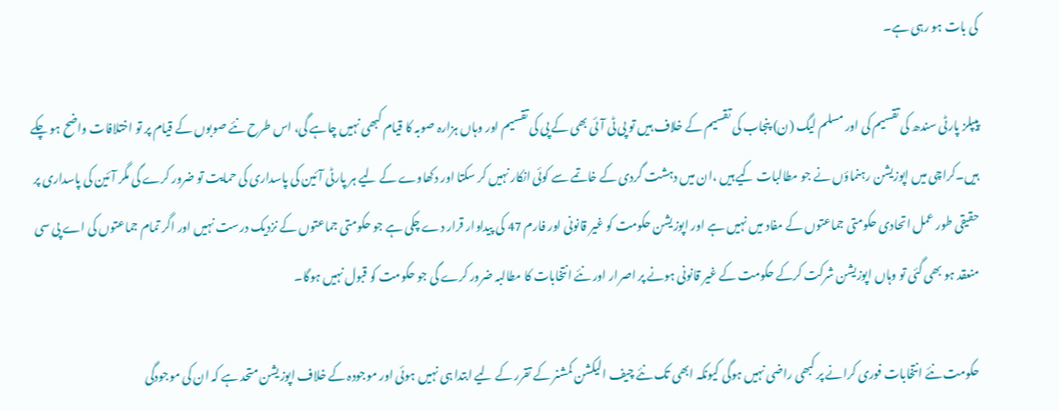کی بات ہو رہی ہے۔

پیپلز پارٹی سندھ کی تقسیم کی اور مسلم لیگ (ن) پنجاب کی تقسیم کے خلاف ہیں تو پی ٹی آئی بھی کے پی کی تقسیم اور وہاں ہزارہ صوبہ کا قیام کبھی نہیں چاہے گی، اس طرح نئے صوبوں کے قیام پر تو اختلافات واضح ہو چکے ہیں۔کراچی میں اپوزیشن رہنماؤں نے جو مطالبات کیے ہیں ،ان میں دہشت گردی کے خاتمے سے کوئی انکار نہیں کر سکتا اور دکھاوے کے لیے ہر پارٹی آئین کی پاسداری کی حمایت تو ضرور کرے گی مگر آئین کی پاسداری پر حقیقی طور عمل اتحادی حکومتی جماعتوں کے مفاد میں نہیں ہے اور اپوزیشن حکومت کو غیر قانونی اور فارم 47 کی پیداوار قرار دے چکی ہے جو حکومتی جماعتوں کے نزدیک درست نہیں اور اگر تمام جماعتوں کی اے پی سی منعقد ہو بھی گئی تو وہاں اپوزیشن شرکت کرکے حکومت کے غیر قانونی ہونے پر اصرار اور نئے انتخابات کا مطالبہ ضرور کرے گی جو حکومت کو قبول نہیں ہوگا۔

حکومت نئے انتخابات فوری کرانے پر کبھی راضی نہیں ہوگی کیونکہ ابھی تک نئے چیف الیکشن کمشنر کے تقرر کے لیے ابتدا ہی نہیں ہوئی اور موجودہ کے خلاف اپوزیشن متحد ہے کہ ان کی موجودگی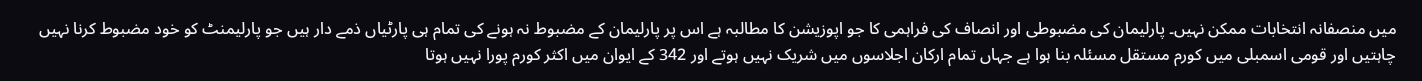میں منصفانہ انتخابات ممکن نہیں۔ پارلیمان کی مضبوطی اور انصاف کی فراہمی کا جو اپوزیشن کا مطالبہ ہے اس پر پارلیمان کے مضبوط نہ ہونے کی تمام ہی پارٹیاں ذمے دار ہیں جو پارلیمنٹ کو خود مضبوط کرنا نہیں چاہتیں اور قومی اسمبلی میں کورم مستقل مسئلہ بنا ہوا ہے جہاں تمام ارکان اجلاسوں میں شریک نہیں ہوتے اور 342 کے ایوان میں اکثر کورم پورا نہیں ہوتا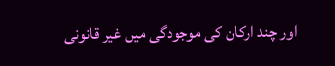اور چند ارکان کی موجودگی میں غیر قانونی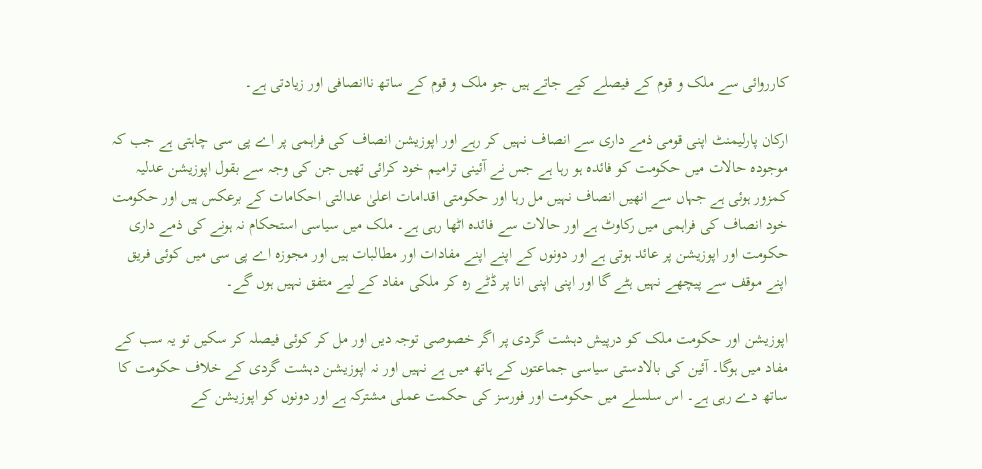کارروائی سے ملک و قوم کے فیصلے کیے جاتے ہیں جو ملک و قوم کے ساتھ ناانصافی اور زیادتی ہے۔

ارکان پارلیمنٹ اپنی قومی ذمے داری سے انصاف نہیں کر رہے اور اپوزیشن انصاف کی فراہمی پر اے پی سی چاہتی ہے جب کہ موجودہ حالات میں حکومت کو فائدہ ہو رہا ہے جس نے آئینی ترامیم خود کرائی تھیں جن کی وجہ سے بقول اپوزیشن عدلیہ کمزور ہوئی ہے جہاں سے انھیں انصاف نہیں مل رہا اور حکومتی اقدامات اعلیٰ عدالتی احکامات کے برعکس ہیں اور حکومت خود انصاف کی فراہمی میں رکاوٹ ہے اور حالات سے فائدہ اٹھا رہی ہے۔ ملک میں سیاسی استحکام نہ ہونے کی ذمے داری حکومت اور اپوزیشن پر عائد ہوتی ہے اور دونوں کے اپنے اپنے مفادات اور مطالبات ہیں اور مجوزہ اے پی سی میں کوئی فریق اپنے موقف سے پیچھے نہیں ہٹے گا اور اپنی اپنی انا پر ڈٹے رہ کر ملکی مفاد کے لیے متفق نہیں ہوں گے۔

اپوزیشن اور حکومت ملک کو درپیش دہشت گردی پر اگر خصوصی توجہ دیں اور مل کر کوئی فیصلہ کر سکیں تو یہ سب کے مفاد میں ہوگا۔ آئین کی بالادستی سیاسی جماعتوں کے ہاتھ میں ہے نہیں اور نہ اپوزیشن دہشت گردی کے خلاف حکومت کا ساتھ دے رہی ہے۔ اس سلسلے میں حکومت اور فورسز کی حکمت عملی مشترکہ ہے اور دونوں کو اپوزیشن کے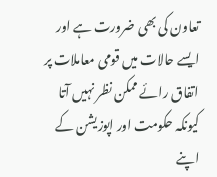تعاون کی بھی ضرورت ہے اور ایسے حالات میں قومی معاملات پر اتفاق رائے ممکن نظر نہیں آتا کیونکہ حکومت اور اپوزیشن کے اپنے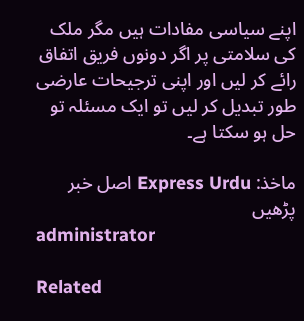اپنے سیاسی مفادات ہیں مگر ملک کی سلامتی پر اگر دونوں فریق اتفاق رائے کر لیں اور اپنی ترجیحات عارضی طور تبدیل کر لیں تو ایک مسئلہ تو حل ہو سکتا ہے۔

ماخذ: Express Urdu اصل خبر پڑھیں
administrator

Related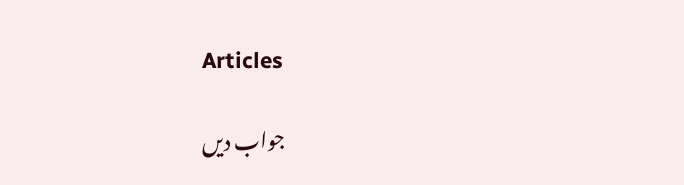Articles

جواب دیں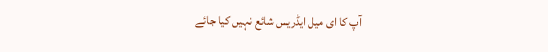آپ کا ای میل ایڈریس شائع نہیں کیا جائے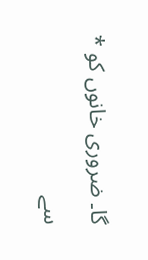گا۔ ضروری خانوں کو * سے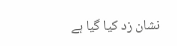نشان زد کیا گیا ہے